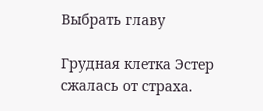Выбрать главу

Грудная клетка Эстер сжалась от страха.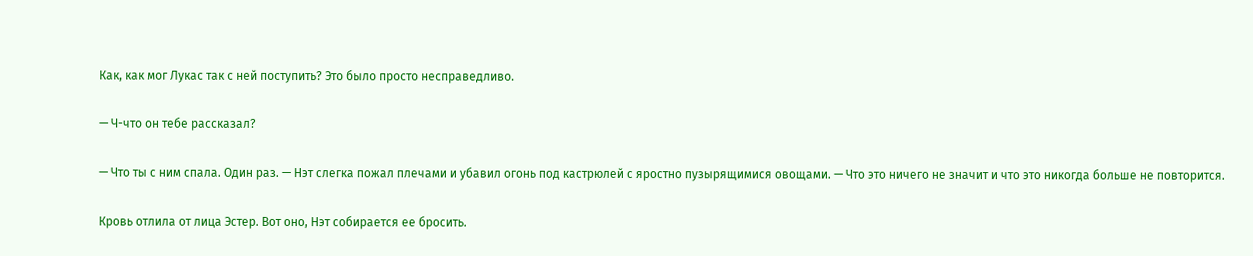Как, как мог Лукас так с ней поступить? Это было просто несправедливо.

— Ч-что он тебе рассказал?

— Что ты с ним спала. Один раз. — Нэт слегка пожал плечами и убавил огонь под кастрюлей с яростно пузырящимися овощами. — Что это ничего не значит и что это никогда больше не повторится.

Кровь отлила от лица Эстер. Вот оно, Нэт собирается ее бросить.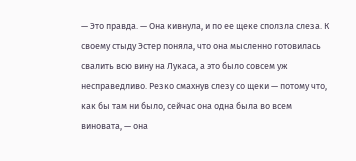— Это правда. — Она кивнула, и по ее щеке сползла слеза. К своему стыду Эстер поняла, что она мысленно готовилась свалить всю вину на Лукаса, а это было совсем уж несправедливо. Резко смахнув слезу со щеки — потому что, как бы там ни было, сейчас она одна была во всем виновата, — она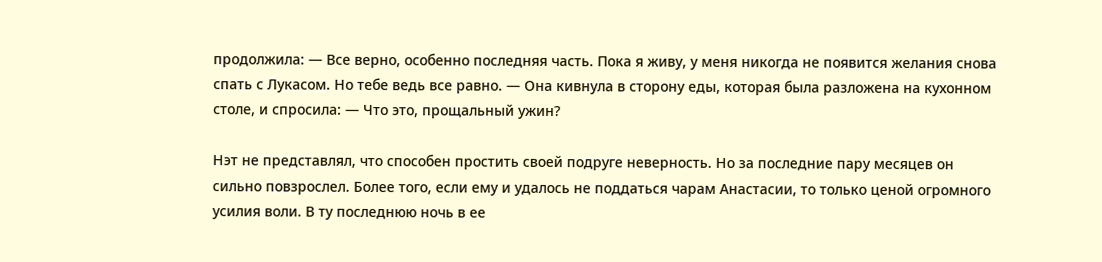продолжила: — Все верно, особенно последняя часть. Пока я живу, у меня никогда не появится желания снова спать с Лукасом. Но тебе ведь все равно. — Она кивнула в сторону еды, которая была разложена на кухонном столе, и спросила: — Что это, прощальный ужин?

Нэт не представлял, что способен простить своей подруге неверность. Но за последние пару месяцев он сильно повзрослел. Более того, если ему и удалось не поддаться чарам Анастасии, то только ценой огромного усилия воли. В ту последнюю ночь в ее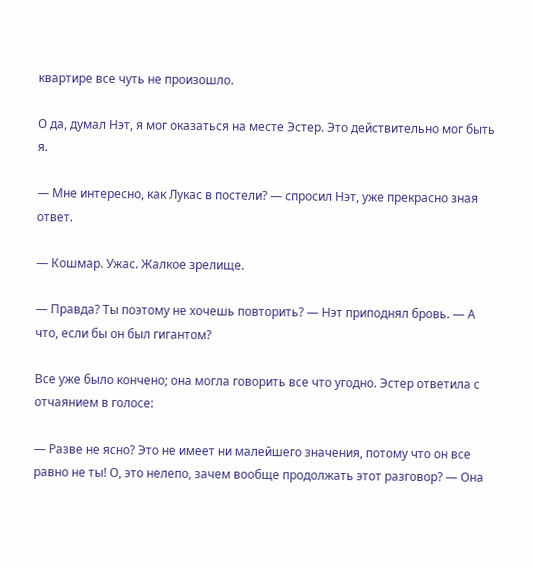квартире все чуть не произошло.

О да, думал Нэт, я мог оказаться на месте Эстер. Это действительно мог быть я.

— Мне интересно, как Лукас в постели? — спросил Нэт, уже прекрасно зная ответ.

— Кошмар. Ужас. Жалкое зрелище.

— Правда? Ты поэтому не хочешь повторить? — Нэт приподнял бровь. — А что, если бы он был гигантом?

Все уже было кончено; она могла говорить все что угодно. Эстер ответила с отчаянием в голосе:

— Разве не ясно? Это не имеет ни малейшего значения, потому что он все равно не ты! О, это нелепо, зачем вообще продолжать этот разговор? — Она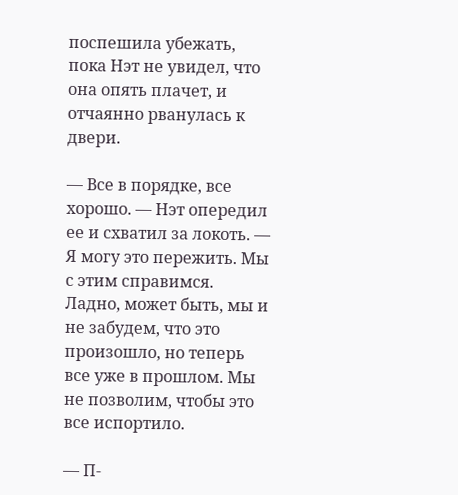поспешила убежать, пока Нэт не увидел, что она опять плачет, и отчаянно рванулась к двери.

— Все в порядке, все хорошо. — Нэт опередил ее и схватил за локоть. — Я могу это пережить. Мы с этим справимся. Ладно, может быть, мы и не забудем, что это произошло, но теперь все уже в прошлом. Мы не позволим, чтобы это все испортило.

— П-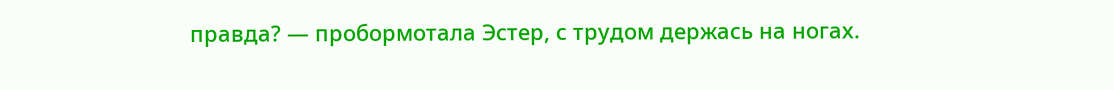правда? — пробормотала Эстер, с трудом держась на ногах.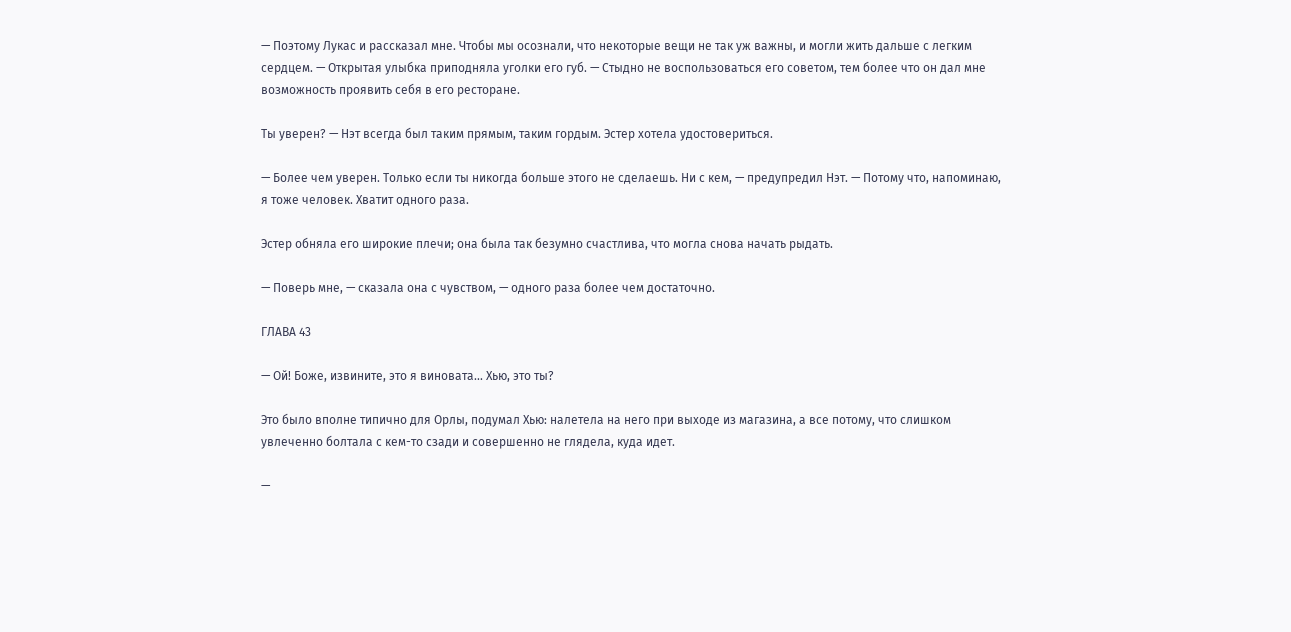— Поэтому Лукас и рассказал мне. Чтобы мы осознали, что некоторые вещи не так уж важны, и могли жить дальше с легким сердцем. — Открытая улыбка приподняла уголки его губ. — Стыдно не воспользоваться его советом, тем более что он дал мне возможность проявить себя в его ресторане.

Ты уверен? — Нэт всегда был таким прямым, таким гордым. Эстер хотела удостовериться.

— Более чем уверен. Только если ты никогда больше этого не сделаешь. Ни с кем, — предупредил Нэт. — Потому что, напоминаю, я тоже человек. Хватит одного раза.

Эстер обняла его широкие плечи; она была так безумно счастлива, что могла снова начать рыдать.

— Поверь мне, — сказала она с чувством, — одного раза более чем достаточно.

ГЛАВА 43

— Ой! Боже, извините, это я виновата... Хью, это ты?

Это было вполне типично для Орлы, подумал Хью: налетела на него при выходе из магазина, а все потому, что слишком увлеченно болтала с кем-то сзади и совершенно не глядела, куда идет.

—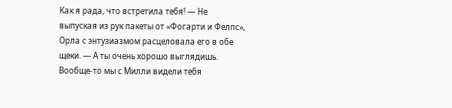Как я рада, что встретила тебя! — Не выпуская из рук пакеты от «Фогарти и Фелпс», Орла с энтузиазмом расцеловала его в обе щеки. — А ты очень хорошо выглядишь. Вообще-то мы с Милли видели тебя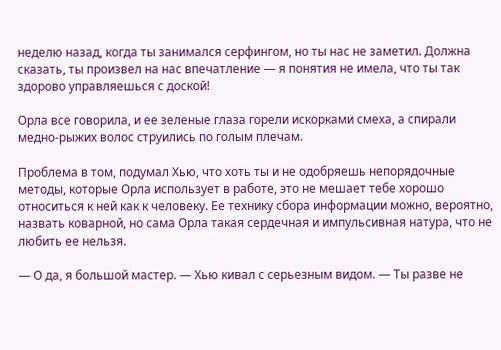неделю назад, когда ты занимался серфингом, но ты нас не заметил. Должна сказать, ты произвел на нас впечатление — я понятия не имела, что ты так здорово управляешься с доской!

Орла все говорила, и ее зеленые глаза горели искорками смеха, а спирали медно-рыжих волос струились по голым плечам.

Проблема в том, подумал Хью, что хоть ты и не одобряешь непорядочные методы, которые Орла использует в работе, это не мешает тебе хорошо относиться к ней как к человеку. Ее технику сбора информации можно, вероятно, назвать коварной, но сама Орла такая сердечная и импульсивная натура, что не любить ее нельзя.

— О да, я большой мастер. — Хью кивал с серьезным видом. — Ты разве не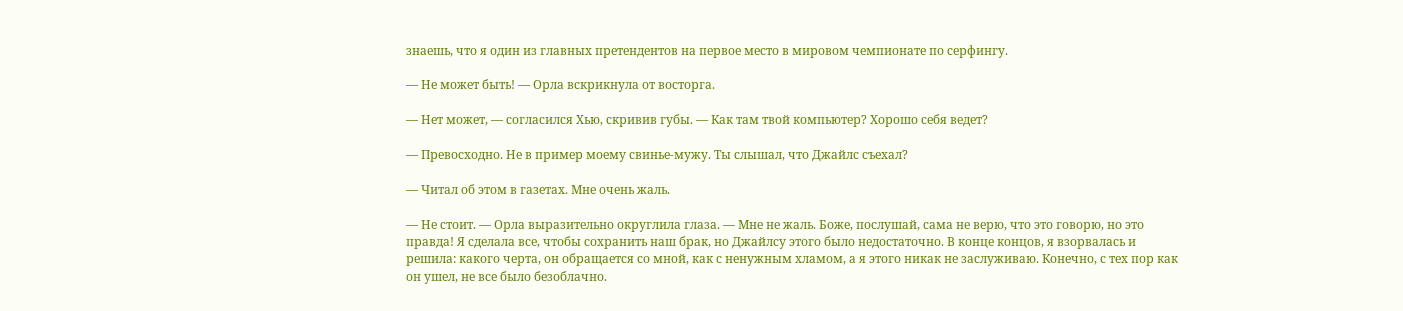знаешь, что я один из главных претендентов на первое место в мировом чемпионате по серфингу.

— Не может быть! — Орла вскрикнула от восторга.

— Нет может, — согласился Хью, скривив губы. — Как там твой компьютер? Хорошо себя ведет?

— Превосходно. Не в пример моему свинье-мужу. Ты слышал, что Джайлс съехал?

— Читал об этом в газетах. Мне очень жаль.

— Не стоит. — Орла выразительно округлила глаза. — Мне не жаль. Боже, послушай, сама не верю, что это говорю, но это правда! Я сделала все, чтобы сохранить наш брак, но Джайлсу этого было недостаточно. В конце концов, я взорвалась и решила: какого черта, он обращается со мной, как с ненужным хламом, а я этого никак не заслуживаю. Конечно, с тех пор как он ушел, не все было безоблачно.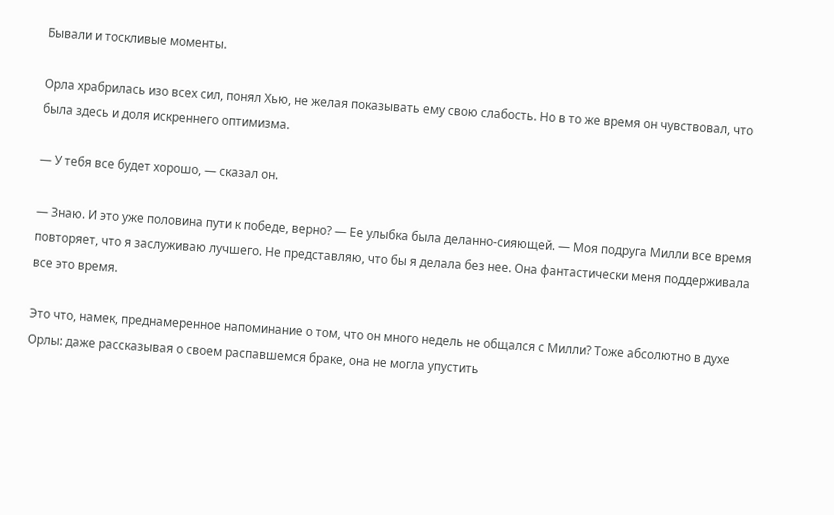Бывали и тоскливые моменты.

Орла храбрилась изо всех сил, понял Хью, не желая показывать ему свою слабость. Но в то же время он чувствовал, что была здесь и доля искреннего оптимизма.

— У тебя все будет хорошо, — сказал он.

— Знаю. И это уже половина пути к победе, верно? — Ее улыбка была деланно-сияющей. — Моя подруга Милли все время повторяет, что я заслуживаю лучшего. Не представляю, что бы я делала без нее. Она фантастически меня поддерживала все это время.

Это что, намек, преднамеренное напоминание о том, что он много недель не общался с Милли? Тоже абсолютно в духе Орлы: даже рассказывая о своем распавшемся браке, она не могла упустить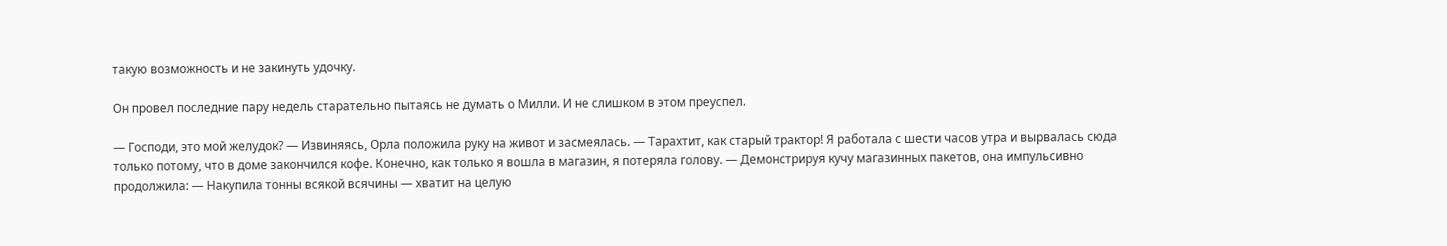такую возможность и не закинуть удочку.

Он провел последние пару недель старательно пытаясь не думать о Милли. И не слишком в этом преуспел.

— Господи, это мой желудок? — Извиняясь, Орла положила руку на живот и засмеялась. — Тарахтит, как старый трактор! Я работала с шести часов утра и вырвалась сюда только потому, что в доме закончился кофе. Конечно, как только я вошла в магазин, я потеряла голову. — Демонстрируя кучу магазинных пакетов, она импульсивно продолжила: — Накупила тонны всякой всячины — хватит на целую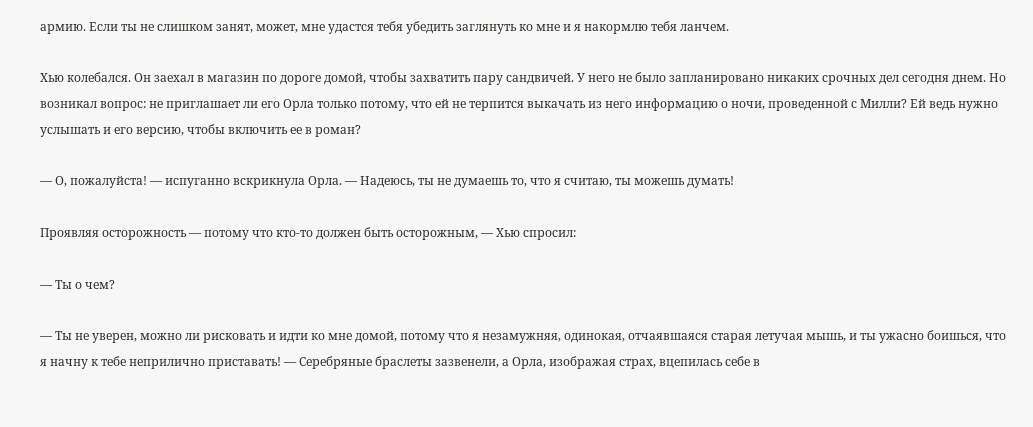армию. Если ты не слишком занят, может, мне удастся тебя убедить заглянуть ко мне и я накормлю тебя ланчем.

Хью колебался. Он заехал в магазин по дороге домой, чтобы захватить пару сандвичей. У него не было запланировано никаких срочных дел сегодня днем. Но возникал вопрос: не приглашает ли его Орла только потому, что ей не терпится выкачать из него информацию о ночи, проведенной с Милли? Ей ведь нужно услышать и его версию, чтобы включить ее в роман?

— О, пожалуйста! — испуганно вскрикнула Орла. — Надеюсь, ты не думаешь то, что я считаю, ты можешь думать!

Проявляя осторожность — потому что кто-то должен быть осторожным, — Хью спросил:

— Ты о чем?

— Ты не уверен, можно ли рисковать и идти ко мне домой, потому что я незамужняя, одинокая, отчаявшаяся старая летучая мышь, и ты ужасно боишься, что я начну к тебе неприлично приставать! — Серебряные браслеты зазвенели, а Орла, изображая страх, вцепилась себе в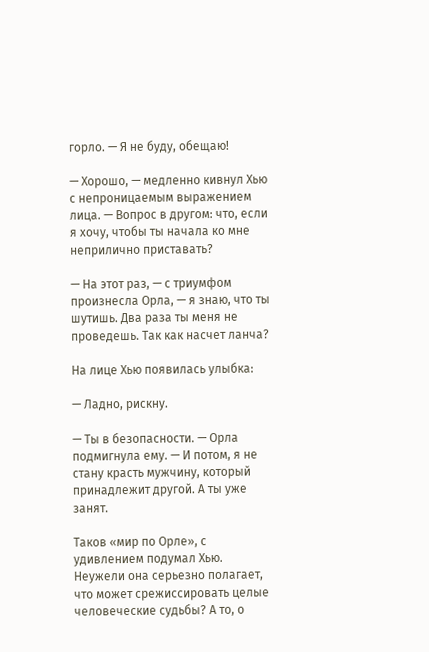горло. — Я не буду, обещаю!

— Хорошо, — медленно кивнул Хью с непроницаемым выражением лица. — Вопрос в другом: что, если я хочу, чтобы ты начала ко мне неприлично приставать?

— На этот раз, — с триумфом произнесла Орла, — я знаю, что ты шутишь. Два раза ты меня не проведешь. Так как насчет ланча?

На лице Хью появилась улыбка:

— Ладно, рискну.

— Ты в безопасности. — Орла подмигнула ему. — И потом, я не стану красть мужчину, который принадлежит другой. А ты уже занят.

Таков «мир по Орле», с удивлением подумал Хью. Неужели она серьезно полагает, что может срежиссировать целые человеческие судьбы? А то, о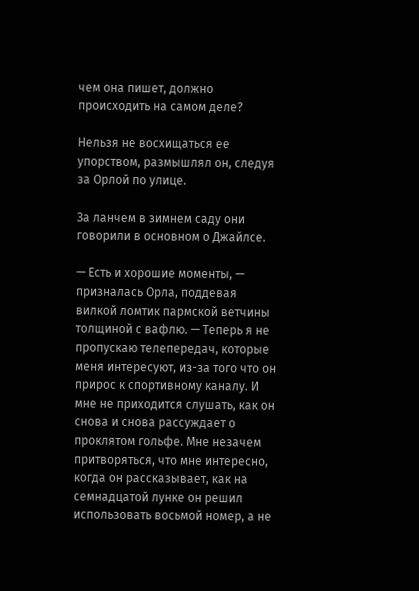чем она пишет, должно происходить на самом деле?

Нельзя не восхищаться ее упорством, размышлял он, следуя за Орлой по улице.

За ланчем в зимнем саду они говорили в основном о Джайлсе.

— Есть и хорошие моменты, — призналась Орла, поддевая вилкой ломтик пармской ветчины толщиной с вафлю. — Теперь я не пропускаю телепередач, которые меня интересуют, из-за того что он прирос к спортивному каналу. И мне не приходится слушать, как он снова и снова рассуждает о проклятом гольфе. Мне незачем притворяться, что мне интересно, когда он рассказывает, как на семнадцатой лунке он решил использовать восьмой номер, а не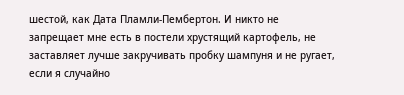шестой, как Дата Пламли-Пембертон. И никто не запрещает мне есть в постели хрустящий картофель, не заставляет лучше закручивать пробку шампуня и не ругает, если я случайно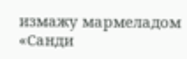измажу мармеладом «Санди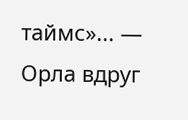таймс»... — Орла вдруг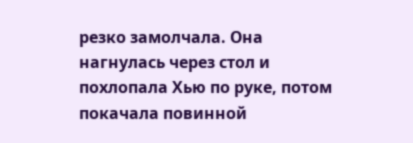резко замолчала. Она нагнулась через стол и похлопала Хью по руке, потом покачала повинной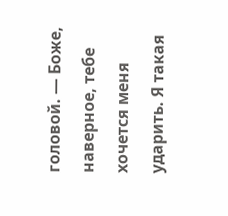головой. — Боже, наверное, тебе хочется меня ударить. Я такая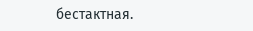бестактная.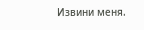Извини меня.